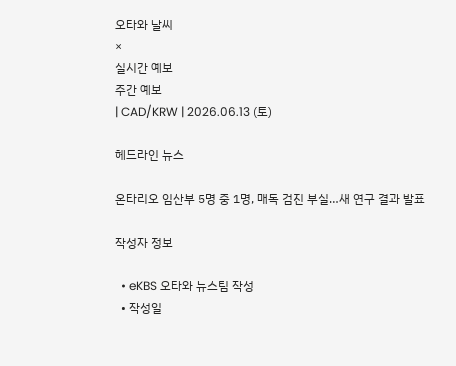오타와 날씨
×
실시간 예보
주간 예보
| CAD/KRW | 2026.06.13 (토)

헤드라인 뉴스

온타리오 임산부 5명 중 1명, 매독 검진 부실…새 연구 결과 발표

작성자 정보

  • eKBS 오타와 뉴스팀 작성
  • 작성일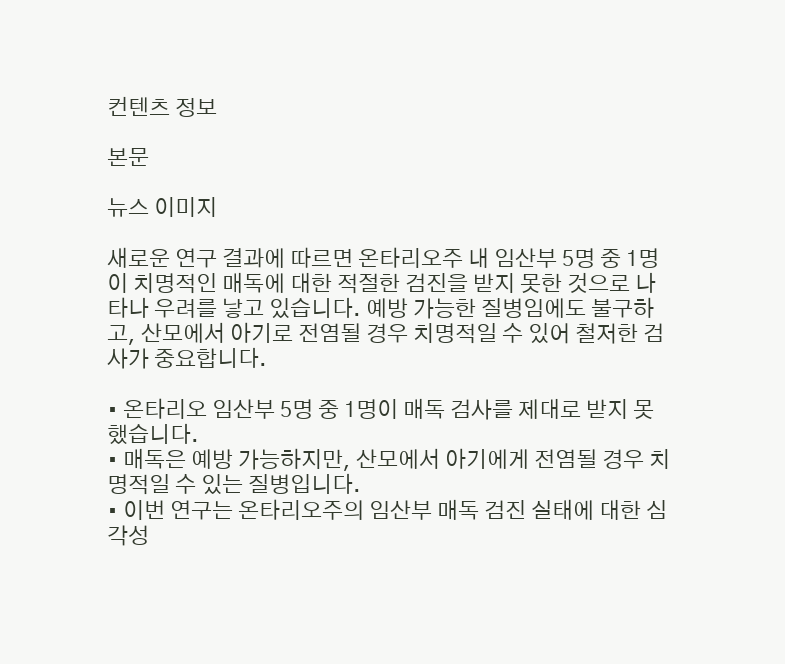컨텐츠 정보

본문

뉴스 이미지

새로운 연구 결과에 따르면 온타리오주 내 임산부 5명 중 1명이 치명적인 매독에 대한 적절한 검진을 받지 못한 것으로 나타나 우려를 낳고 있습니다. 예방 가능한 질병임에도 불구하고, 산모에서 아기로 전염될 경우 치명적일 수 있어 철저한 검사가 중요합니다.

• 온타리오 임산부 5명 중 1명이 매독 검사를 제대로 받지 못했습니다.
• 매독은 예방 가능하지만, 산모에서 아기에게 전염될 경우 치명적일 수 있는 질병입니다.
• 이번 연구는 온타리오주의 임산부 매독 검진 실태에 대한 심각성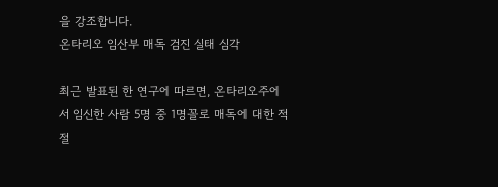을 강조합니다.
온타리오 임산부 매독 검진 실태 심각

최근 발표된 한 연구에 따르면, 온타리오주에서 임신한 사람 5명 중 1명꼴로 매독에 대한 적절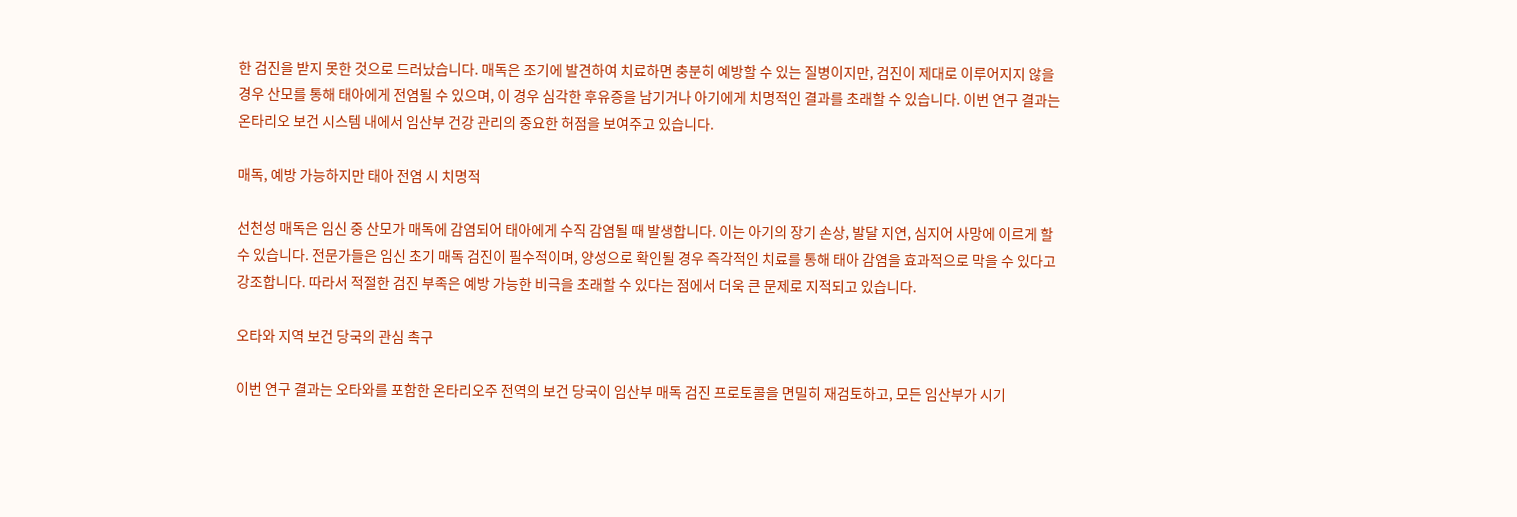한 검진을 받지 못한 것으로 드러났습니다. 매독은 조기에 발견하여 치료하면 충분히 예방할 수 있는 질병이지만, 검진이 제대로 이루어지지 않을 경우 산모를 통해 태아에게 전염될 수 있으며, 이 경우 심각한 후유증을 남기거나 아기에게 치명적인 결과를 초래할 수 있습니다. 이번 연구 결과는 온타리오 보건 시스템 내에서 임산부 건강 관리의 중요한 허점을 보여주고 있습니다.

매독, 예방 가능하지만 태아 전염 시 치명적

선천성 매독은 임신 중 산모가 매독에 감염되어 태아에게 수직 감염될 때 발생합니다. 이는 아기의 장기 손상, 발달 지연, 심지어 사망에 이르게 할 수 있습니다. 전문가들은 임신 초기 매독 검진이 필수적이며, 양성으로 확인될 경우 즉각적인 치료를 통해 태아 감염을 효과적으로 막을 수 있다고 강조합니다. 따라서 적절한 검진 부족은 예방 가능한 비극을 초래할 수 있다는 점에서 더욱 큰 문제로 지적되고 있습니다.

오타와 지역 보건 당국의 관심 촉구

이번 연구 결과는 오타와를 포함한 온타리오주 전역의 보건 당국이 임산부 매독 검진 프로토콜을 면밀히 재검토하고, 모든 임산부가 시기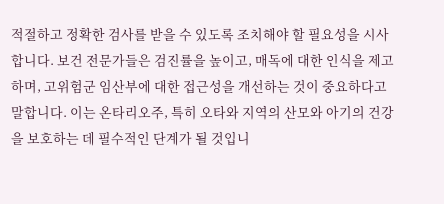적절하고 정확한 검사를 받을 수 있도록 조치해야 할 필요성을 시사합니다. 보건 전문가들은 검진률을 높이고, 매독에 대한 인식을 제고하며, 고위험군 임산부에 대한 접근성을 개선하는 것이 중요하다고 말합니다. 이는 온타리오주, 특히 오타와 지역의 산모와 아기의 건강을 보호하는 데 필수적인 단계가 될 것입니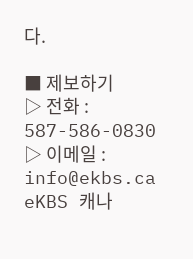다.

■ 제보하기
▷ 전화 : 587-586-0830
▷ 이메일 : info@ekbs.ca
eKBS 캐나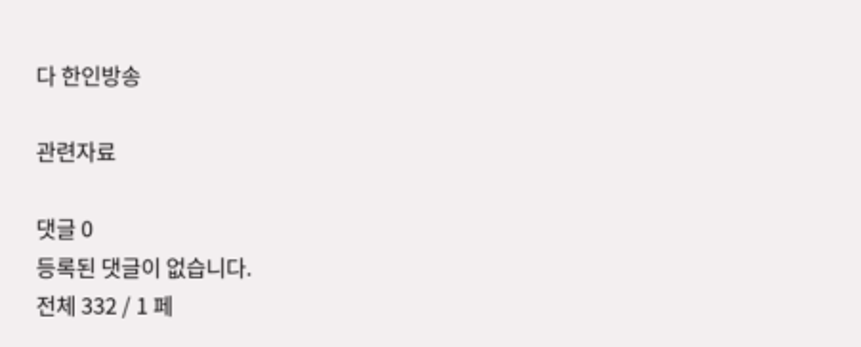다 한인방송

관련자료

댓글 0
등록된 댓글이 없습니다.
전체 332 / 1 페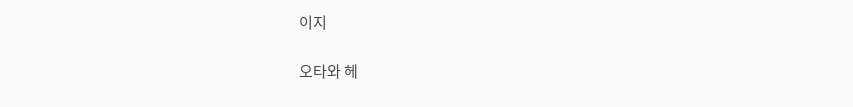이지

오타와 헤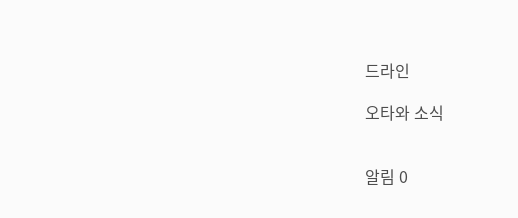드라인

오타와 소식


알림 0